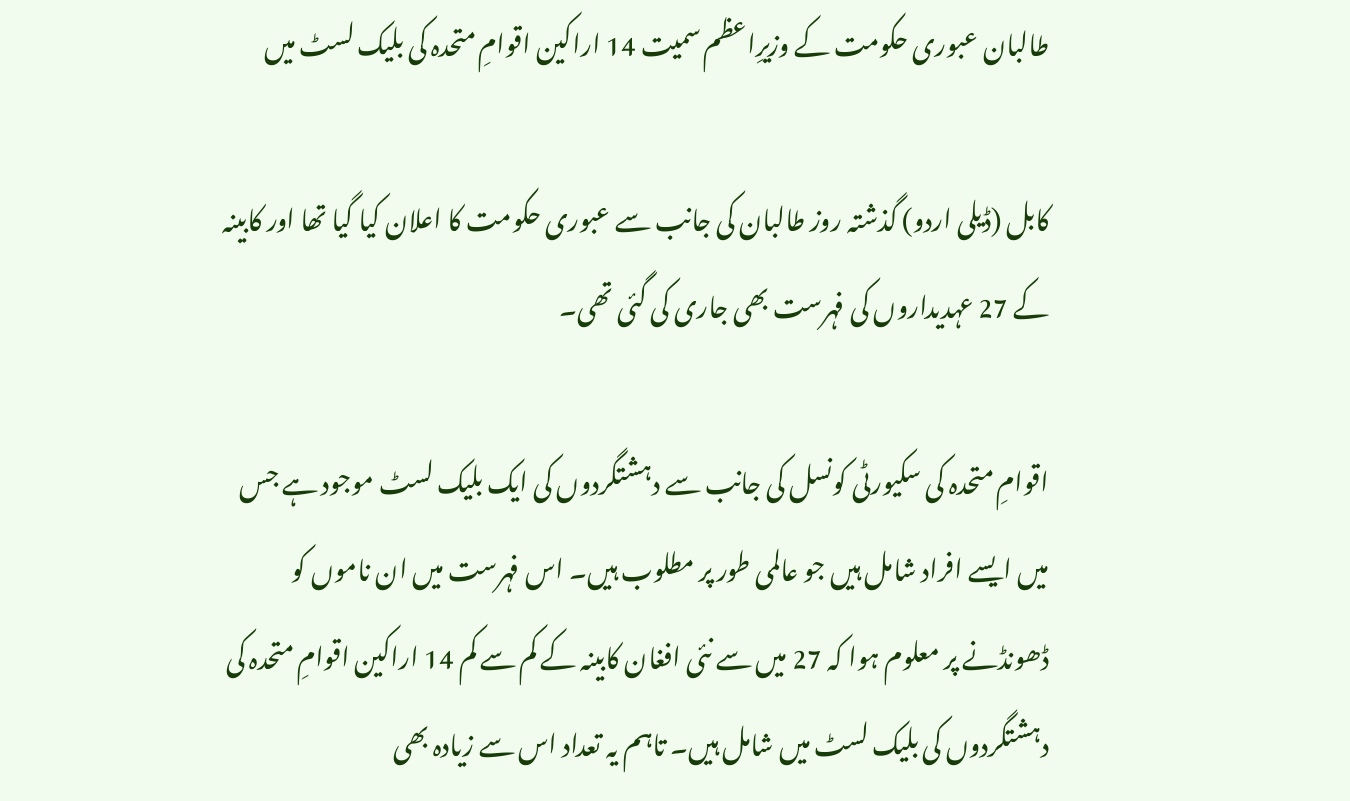طالبان عبوری حکومت کے وزیرِاعظم سمیت 14 اراکین اقوامِ متحدہ کی بلیک لسٹ میں

کابل (ڈیلی اردو) گذشتہ روز طالبان کی جانب سے عبوری حکومت کا اعلان کیا گیا تھا اور کابینہ کے 27 عہدیداروں کی فہرست بھی جاری کی گئی تھی۔

اقوامِ متحدہ کی سکیورٹی کونسل کی جانب سے دہشتگردوں کی ایک بلیک لسٹ موجود ہے جس میں ایسے افراد شامل ہیں جو عالمی طور پر مطلوب ہیں۔ اس فہرست میں ان ناموں کو ڈھونڈنے پر معلوم ہوا کہ 27 میں سے نئی افغان کابینہ کے کم سے کم 14 اراکین اقوامِ متحدہ کی دہشتگردوں کی بلیک لسٹ میں شامل ہیں۔ تاہم یہ تعداد اس سے زیادہ بھی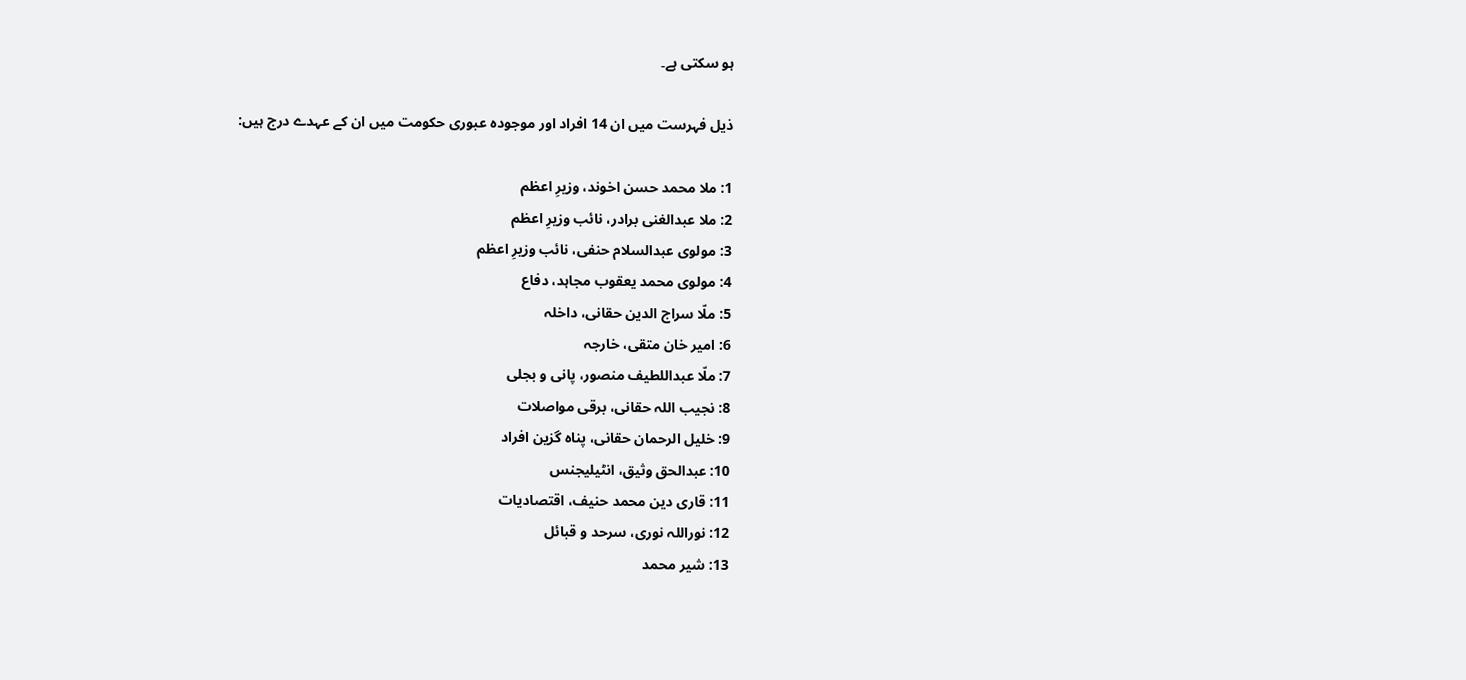ہو سکتی ہے۔

ذیل فہرست میں ان 14 افراد اور موجودہ عبوری حکومت میں ان کے عہدے درج ہیں:

1: ملا محمد حسن اخوند، وزیرِ اعظم
2: ملا عبدالغنی برادر، نائب وزیرِ اعظم
3: مولوی عبدالسلام حنفی، نائب وزیرِ اعظم
4: مولوی محمد یعقوب مجاہد، دفاع
5: ملّا سراج الدین حقانی، داخلہ
6: امیر خان متقی، خارجہ
7: ملّا عبداللطیف منصور، پانی و بجلی
8: نجیب اللہ حقانی، برقی مواصلات
9: خلیل الرحمان حقانی، پناہ گزین افراد
10: عبدالحق وثیق، انٹیلیجنس
11: قاری دین محمد حنیف، اقتصادیات
12: نوراللہ نوری، سرحد و قبائل
13: شیر محمد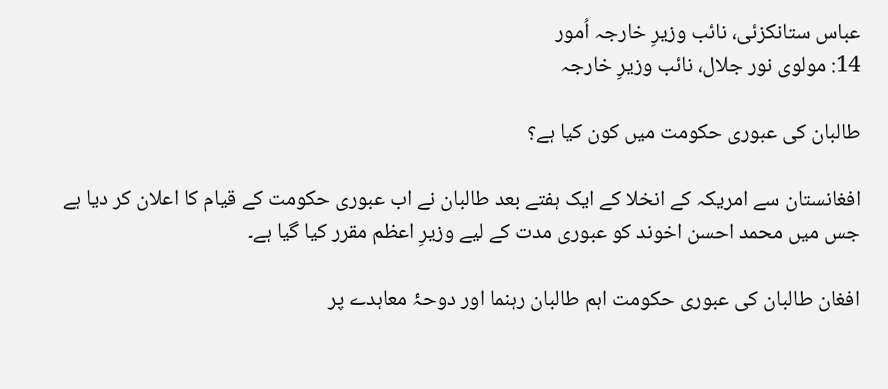عباس ستانکزئی، نائب وزیرِ خارجہ اُمور
14: مولوی نور جلال، نائب وزیرِ خارجہ

طالبان کی عبوری حکومت میں کون کیا ہے؟

افغانستان سے امریکہ کے انخلا کے ایک ہفتے بعد طالبان نے اب عبوری حکومت کے قیام کا اعلان کر دیا ہے جس میں محمد احسن اخوند کو عبوری مدت کے لیے وزیرِ اعظم مقرر کیا گیا ہے۔

افغان طالبان کی عبوری حکومت اہم طالبان رہنما اور دوحۂ معاہدے پر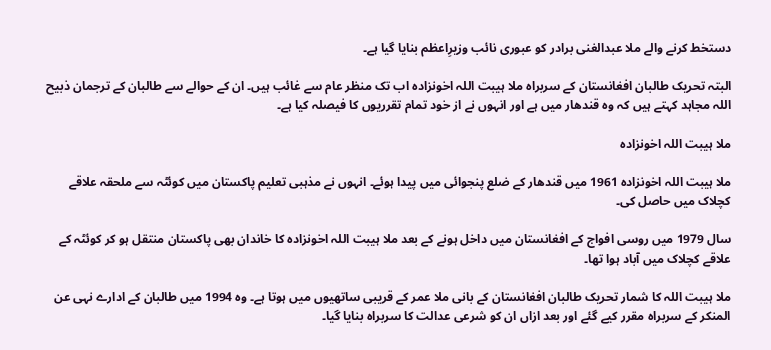دستخط کرنے والے ملا عبدالغنی برادر کو عبوری نائب وزیرِاعظم بنایا گیا ہے۔

البتہ تحریک طالبان افغانستان کے سربراہ ملا ہیبت اللہ اخونزادہ اب تک منظر عام سے غائب ہیں۔ ان کے حوالے سے طالبان کے ترجمان ذبیح اللہ مجاہد کہتے ہیں کہ وہ قندھار میں ہے اور انہوں نے از خود تمام تقرریوں کا فیصلہ کیا ہے۔

ملا ہیبت اللہ اخونزادہ

ملا ہیبت اللہ اخونزادہ 1961 میں قندھار کے ضلع پنجوائی میں پیدا ہوئے۔ انہوں نے مذہبی تعلیم پاکستان میں کوئٹہ سے ملحقہ علاقے کچلاک میں حاصل کی۔

سال 1979 میں روسی افواج کے افغانستان میں داخل ہونے کے بعد ملا ہیبت اللہ اخونزادہ کا خاندان بھی پاکستان منتقل ہو کر کوئٹہ کے علاقے کچلاک میں آباد ہوا تھا۔

ملا ہیبت اللہ کا شمار تحریک طالبان افغانستان کے بانی ملا عمر کے قریبی ساتھیوں میں ہوتا ہے۔ وہ 1994 میں طالبان کے ادارے نہی عن المنکر کے سربراہ مقرر کیے گئے اور بعد ازاں ان کو شرعی عدالت کا سربراہ بنایا گیا۔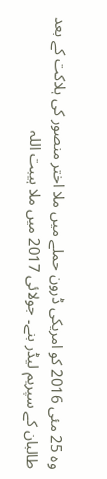وہ 25 مئی 2016 کو امریکی ڈرون حملے میں ملا اختر منصور کی ہلاکت کے بعد طالبان کے سپریم لیڈر بنے۔ جولائی 2017 میں ملا ہیبت اللہ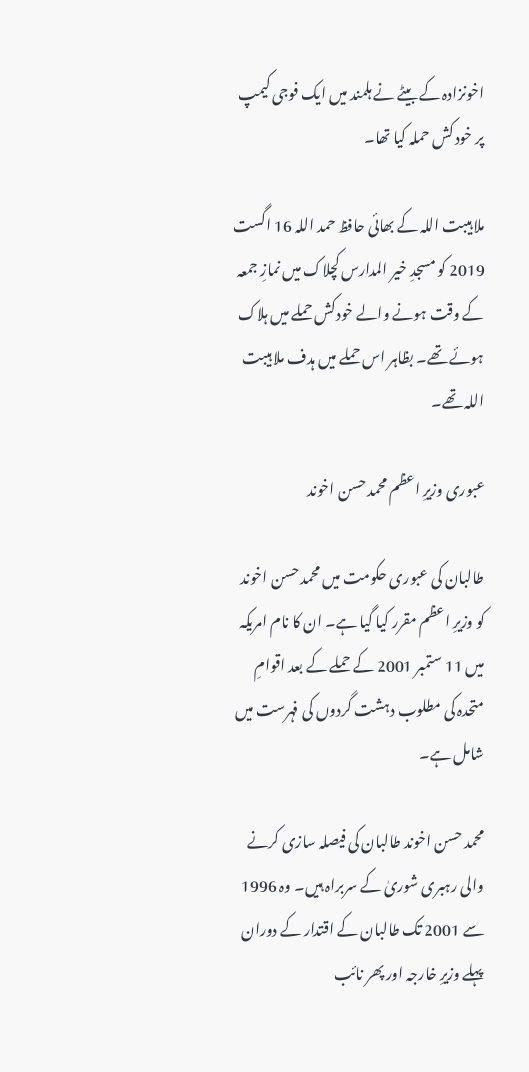اخونزادہ کے بیٹے نے ہلمند میں ایک فوجی کیمپ پر خود کش حملہ کیا تھا۔

ملا ہیبت اللہ کے بھائی حافظ حمد اللہ 16 اگست 2019 کو مسجدِ خیر المدارس کچلاک میں نمازِ جمعہ کے وقت ہونے والے خودکش حملے میں ہلاک ہوئے تھے۔ بظاہر اس حملے میں ہدف ملا ہیبت اللہ تھے۔

عبوری وزیرِ اعظم محمد حسن اخوند

طالبان کی عبوری حکومت میں محمد حسن اخوند کو وزیرِ اعظم مقرر کیا گیا ہے۔ ان کا نام امریکہ میں 11 ستمبر 2001 کے حملے کے بعد اقوامِ متحدہ کی مطلوب دہشت گردوں کی فہرست میں شامل ہے۔

محمد حسن اخوند طالبان کی فیصلہ سازی کرنے والی رہبری شوریٰ کے سربراہ ہیں۔ وہ 1996 سے 2001 تک طالبان کے اقتدار کے دوران پہلے وزیرِ خارجہ اور پھر نائب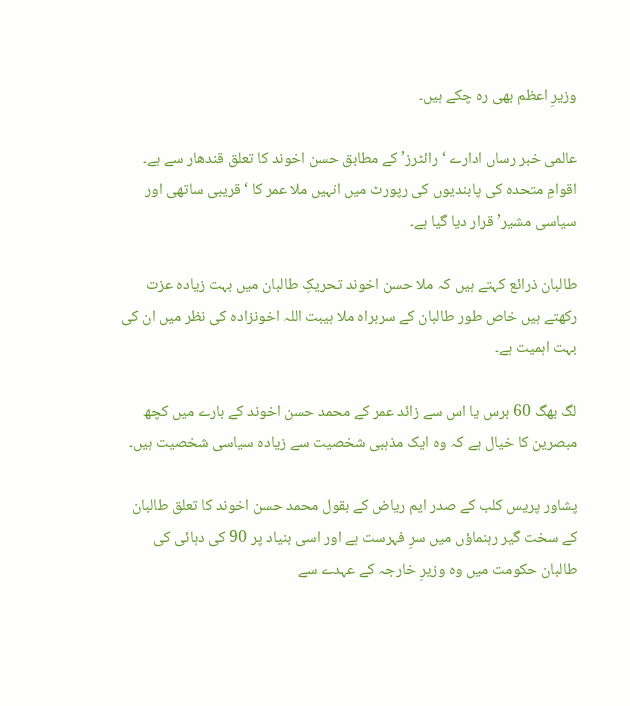وزیرِ اعظم بھی رہ چکے ہیں۔

عالمی خبر رساں ادارے ‘رائٹرز’ کے مطابق حسن اخوند کا تعلق قندھار سے ہے۔ اقوامِ متحدہ کی پابندیوں کی رپورٹ میں انہیں ملا عمر کا ‘قریبی ساتھی اور سیاسی مشیر’ قرار دیا گیا ہے۔

طالبان ذرائع کہتے ہیں کہ ملا حسن اخوند تحریکِ طالبان میں بہت زیادہ عزت رکھتے ہیں خاص طور طالبان کے سربراہ ملا ہیبت اللہ اخونزادہ کی نظر میں ان کی بہت اہمیت ہے۔

لگ بھگ 60 برس یا اس سے زائد عمر کے محمد حسن اخوند کے بارے میں کچھ مبصرین کا خیال ہے کہ وہ ایک مذہبی شخصیت سے زیادہ سیاسی شخصیت ہیں۔

پشاور پریس کلب کے صدر ایم ریاض کے بقول محمد حسن اخوند کا تعلق طالبان کے سخت گیر رہنماؤں میں سرِ فہرست ہے اور اسی بنیاد پر 90 کی دہائی کی طالبان حکومت میں وہ وزیرِ خارجہ کے عہدے سے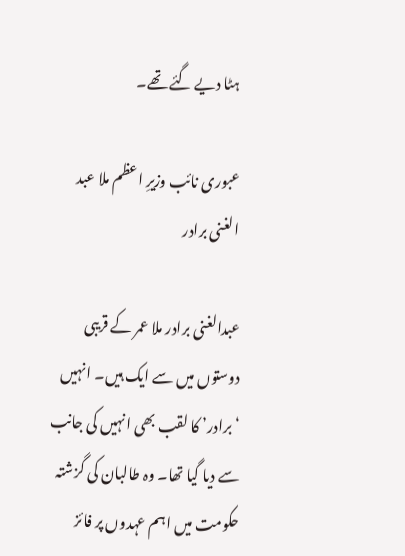ہٹا دیے گئے تھے۔

عبوری نائب وزیرِ اعظم ملا عبد الغنی برادر

عبدالغنی برادر ملا عمر کے قریبی دوستوں میں سے ایک ہیں۔ انہیں ‘برادر’ کا لقب بھی انہیں کی جانب سے دیا گیا تھا۔ وہ طالبان کی گزشتہ حکومت میں اہم عہدوں پر فائز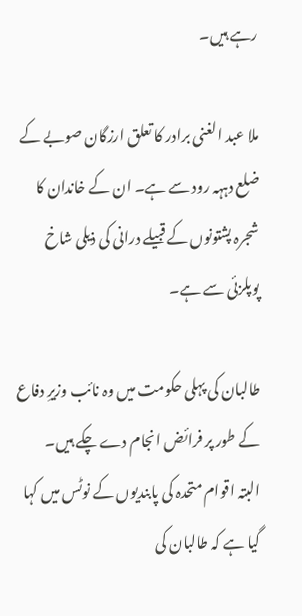رہے ہیں۔

ملا عبد الغنی برادر کا تعلق ارزگان صوبے کے ضلع دہہہ رود سے ہے۔ ان کے خاندان کا شجرہ پشتونوں کے قبیلے درانی کی ذیلی شاخ پوپلزئی سے ہے۔

طالبان کی پہلی حکومت میں وہ نائب وزیرِ دفاع کے طور پر فرائض انجام دے چکے ہیں۔
البتہ اقوام متحدہ کی پابندیوں کے نوٹس میں کہا گیا ہے کہ طالبان کی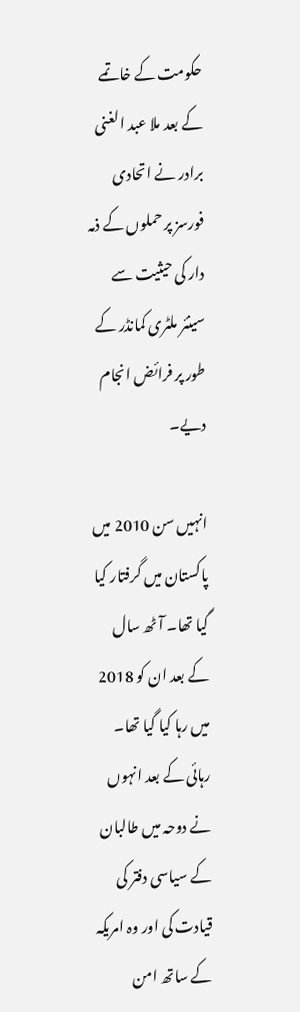حکومت کے خاتمے کے بعد ملا عبد الغنی برادر نے اتحادی فورسز پر حملوں کے ذمہ دار کی حیثیت سے سینئر ملٹری کمانڈر کے طور پر فرائض انجام دیے۔

انہیں سن 2010 میں پاکستان میں گرفتار کیا گیا تھا۔ آٹھ سال کے بعد ان کو 2018 میں رہا کیا گیا تھا۔ رہائی کے بعد انہوں نے دوحہ میں طالبان کے سیاسی دفتر کی قیادت کی اور وہ امریکہ کے ساتھ امن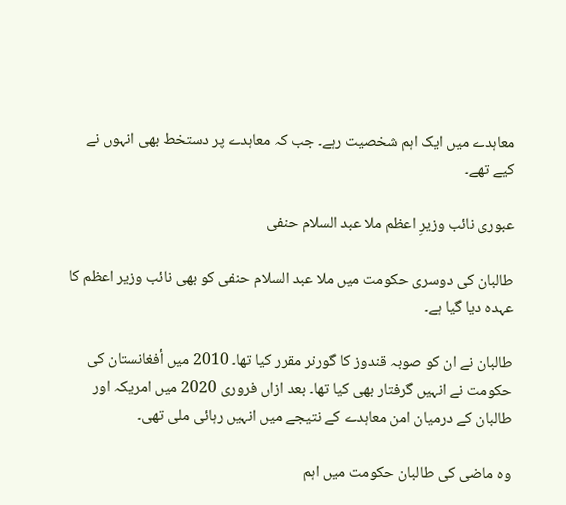معاہدے میں ایک اہم شخصیت رہے۔ جب کہ معاہدے پر دستخط بھی انہوں نے کیے تھے۔

عبوری نائب وزیرِ اعظم ملا عبد السلام حنفی

طالبان کی دوسری حکومت میں ملا عبد السلام حنفی کو بھی نائب وزیر اعظم کا عہدہ دیا گیا ہے۔

طالبان نے ان کو صوبہ قندوز کا گورنر مقرر کیا تھا۔ 2010 میں أفغانستان کی حکومت نے انہیں گرفتار بھی کیا تھا۔ بعد ازاں فروری 2020 میں امریکہ اور طالبان کے درمیان امن معاہدے کے نتیجے میں انہیں رہائی ملی تھی۔

وہ ماضی کی طالبان حکومت میں اہم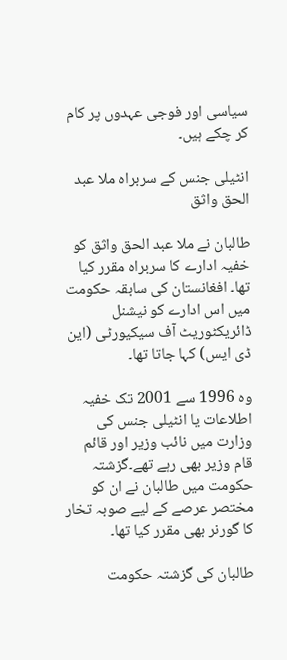سیاسی اور فوجی عہدوں پر کام کر چکے ہیں۔

انٹیلی جنس کے سربراہ ملا عبد الحق واثق

طالبان نے ملا عبد الحق واثق کو خفیہ ادارے کا سربراہ مقرر کیا تھا۔ افغانستان کی سابقہ حکومت میں اس ادارے کو نیشنل ڈائریکٹوریٹ آف سیکیورٹی (این ڈی ایس) کہا جاتا تھا۔

وہ 1996 سے 2001 تک خفیہ اطلاعات یا انٹیلی جنس کی وزارت میں نائب وزیر اور قائم قام وزیر بھی رہے تھے۔گزشتہ حکومت میں طالبان نے ان کو مختصر عرصے کے لیے صوبہ تخار کا گورنر بھی مقرر کیا تھا۔

طالبان کی گزشتہ حکومت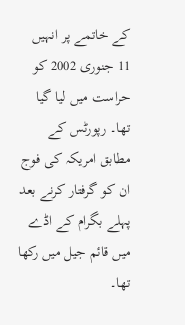کے خاتمے پر انہیں 11 جنوری 2002 کو حراست میں لیا گیا تھا۔ رپورٹس کے مطابق امریکہ کی فوج ان کو گرفتار کرنے بعد پہلے بگرام کے اڈے میں قائم جیل میں رکھا تھا۔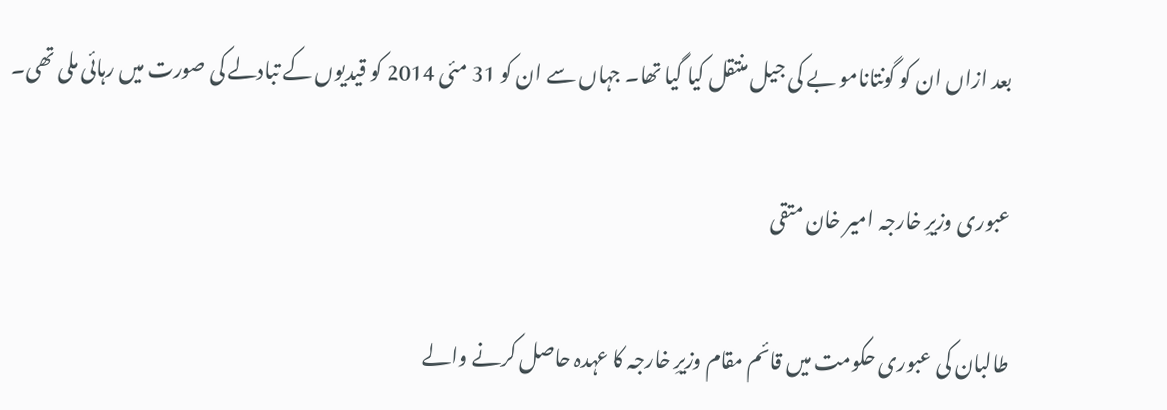بعد ازاں ان کو گونتانامو بے کی جیل منتقل کیا گیا تھا۔ جہاں سے ان کو 31 مئی 2014 کو قیدیوں کے تبادلے کی صورت میں رہائی ملی تھی۔

عبوری وزیرِ خارجہ امیر خان متقی

طالبان کی عبوری حکومت میں قائم مقام وزیرِ خارجہ کا عہدہ حاصل کرنے والے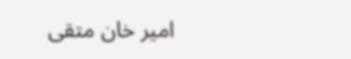امیر خان متقی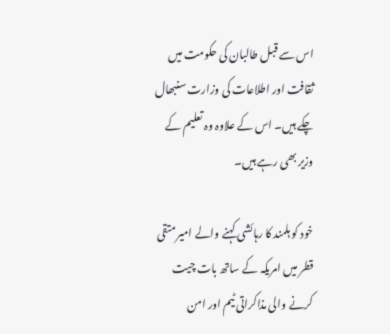اس سے قبل طالبان کی حکومت میں ثقافت اور اطلاعات کی وزارت سنبھال چکے ہیں۔ اس کے علاوہ وہ تعلیم کے وزیر بھی رہے ہیں۔

خود کو ہلمند کا رہائشی کہنے والے امیر متقی قطر میں امریکہ کے ساتھ بات چیت کرنے والی مذاکراتی ٹیم اور امن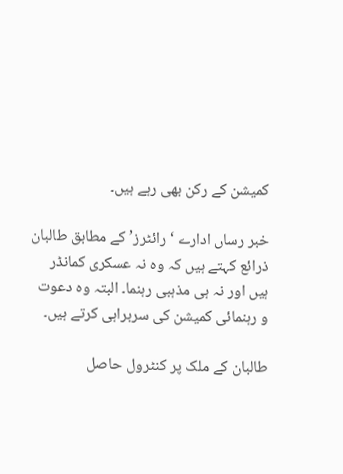کمیشن کے رکن بھی رہے ہیں۔

خبر رساں ادارے ‘رائٹرز’ کے مطابق طالبان ذرائع کہتے ہیں کہ وہ نہ عسکری کمانڈر ہیں اور نہ ہی مذہبی رہنما۔ البتہ وہ دعوت و رہنمائی کمیشن کی سربراہی کرتے ہیں۔

طالبان کے ملک پر کنٹرول حاصل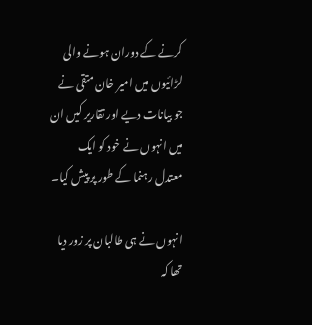کرنے کے دوران ہونے والی لڑائیوں میں امیر خان متقی نے جو بیانات دیے اور تقاریر کیں ان میں انہوں نے خود کو ایک معتدل رہنما کے طور پر پیش کیا۔

انہوں نے ہی طالبان پر زور دیا تھا کہ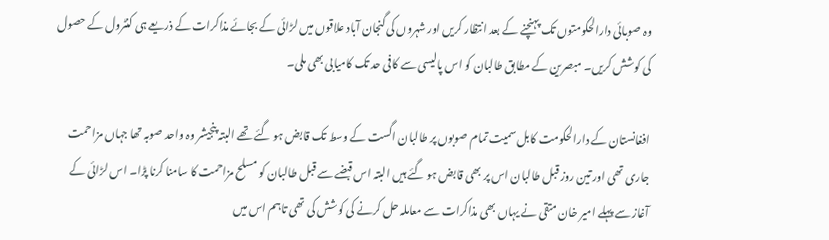وہ صوبائی دارالحکومتوں تک پہنچنے کے بعد انتظار کریں اور شہروں کی گنجان آباد علاقوں میں لڑائی کے بجائے مذاکرات کے ذریعے ہی کنٹرول کے حصول کی کوشش کریں۔ مبصرین کے مطابق طالبان کو اس پالیسی سے کافی حد تک کامیابی بھی ملی۔

افغانستان کے دارالحکومت کابل سمیت تمام صوبوں پر طالبان اگست کے وسط تک قابض ہو گئے تھے البتہ پنجیشر وہ واحد صوبہ تھا جہاں مزاحمت جاری تھی اور تین روز قبل طالبان اس پر بھی قابض ہو گئے ہیں البتہ اس قبضے سے قبل طالبان کو مسلح مزاحمت کا سامنا کرنا پڑا۔ اس لڑائی کے آغاز سے پہلے امیر خان متقی نے یہاں بھی مذاکرات سے معاملہ حل کرنے کی کوشش کی تھی تاہم اس میں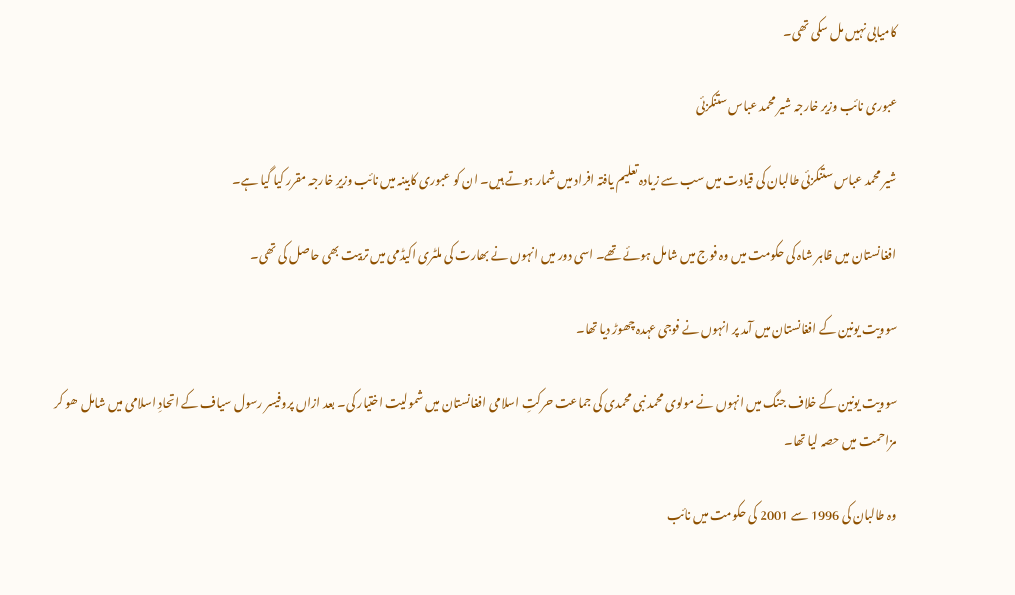کامیابی نہیں مل سکی تھی۔

عبوری نائب وزیر خارجہ شیر محمد عباس ستنکزئی

شیر محمد عباس ستنکزئی طالبان کی قیادت میں سب سے زیادہ تعلیم یافتہ افراد میں شمار ہوتے ہیں۔ ان کو عبوری کابینہ میں نائب وزیرِ خارجہ مقرر کیا گیا ہے۔

افغانستان میں ظاہر شاہ کی حکومت میں وہ فوج میں شامل ہوئے تھے۔ اسی دور میں انہوں نے بھارت کی ملٹری اکیڈمی میں تربیت بھی حاصل کی تھی۔

سوویت یونین کے افغانستان میں آمد پر انہوں نے فوجی عہدہ چھوڑ دیا تھا۔

سوویت یونین کے خلاف جنگ میں انہوں نے مولوی محمد نبی محمدی کی جماعت حرکتِ اسلامی افغانستان میں شمولیت اختیار کی۔ بعد ازاں پروفیسر رسول سیاف کے اتحادِ اسلامی میں شامل ھو کر مزاحمت میں حصہ لیا تھا۔

وہ طالبان کی 1996 سے 2001 کی حکومت میں نائب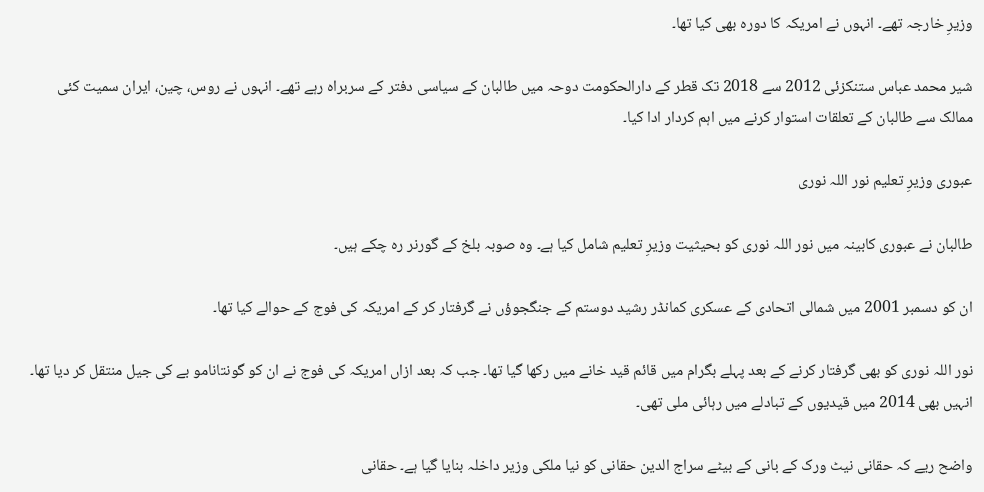وزیرِ خارجہ تھے۔ انہوں نے امریکہ کا دورہ بھی کیا تھا۔

شیر محمد عباس ستنکزئی 2012 سے 2018 تک قطر کے دارالحکومت دوحہ میں طالبان کے سیاسی دفتر کے سربراہ رہے تھے۔ انہوں نے روس، چین، ایران سمیت کئی ممالک سے طالبان کے تعلقات استوار کرنے میں اہم کردار ادا کیا۔

عبوری وزیرِ تعلیم نور اللہ نوری

طالبان نے عبوری کابینہ میں نور اللہ نوری کو بحیثیت وزیرِ تعلیم شامل کیا ہے۔ وہ صوبہ بلخ کے گورنر رہ چکے ہیں۔

ان کو دسمبر 2001 میں شمالی اتحادی کے عسکری کمانڈر رشید دوستم کے جنگجوؤں نے گرفتار کر کے امریکہ کی فوج کے حوالے کیا تھا۔

نور اللہ نوری کو بھی گرفتار کرنے کے بعد پہلے بگرام میں قائم قید خانے میں رکھا گیا تھا۔ جب کہ بعد ازاں امریکہ کی فوج نے ان کو گونتانامو بے کی جیل منتقل کر دیا تھا۔ انہیں بھی 2014 میں قیدیوں کے تبادلے میں رہائی ملی تھی۔

واضح ریے کہ حقانی نیٹ ورک کے بانی کے بیٹے سراج الدین حقانی کو نیا ملکی وزیر داخلہ بنایا گیا ہے۔ حقانی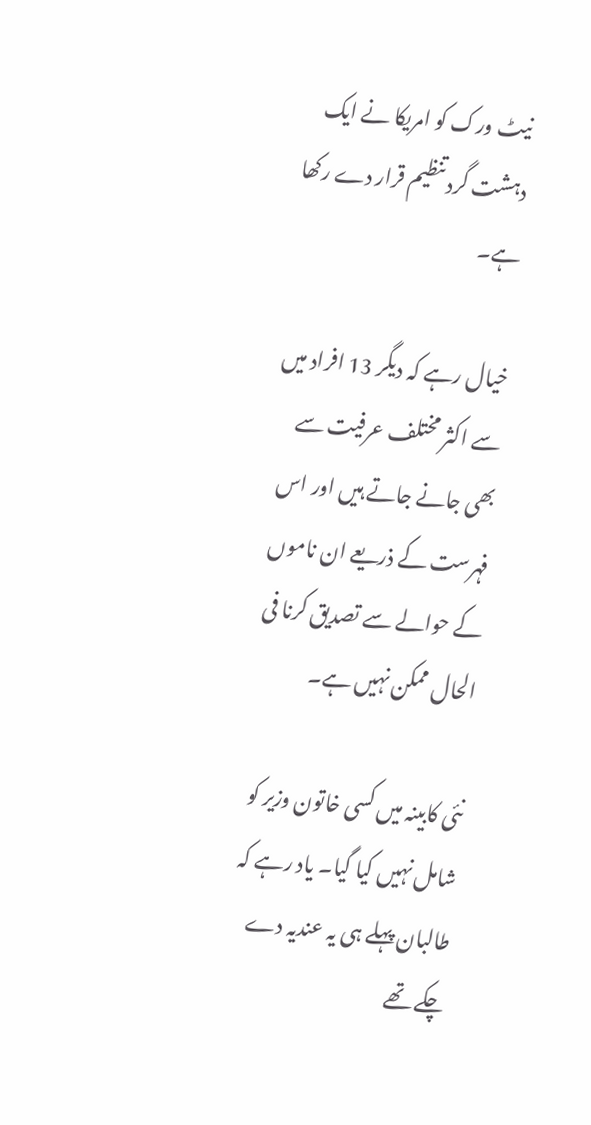نیٹ ورک کو امریکا نے ایک دہشت گرد تنظیم قرار دے رکھا ہے۔

خیال رہے کہ دیگر 13 افراد میں سے اکثر مختلف عرفیت سے بھی جانے جاتے ہیں اور اس فہرست کے ذریعے ان ناموں کے حوالے سے تصدیق کرنا فی الحال ممکن نہیں ہے۔

نئی کابینہ میں کسی خاتون وزیر کو شامل نہیں کیا گیا۔ یاد رہے کہ طالبان پہلے ہی یہ عندیہ دے چکے تھے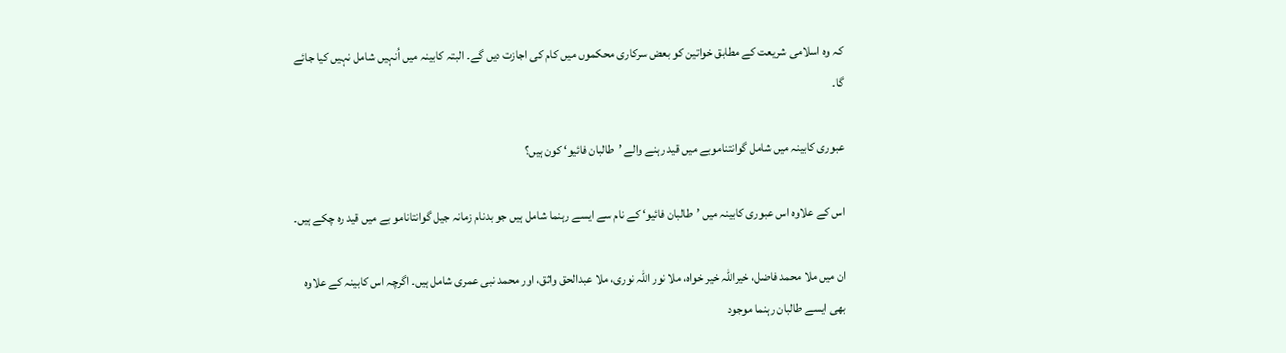کہ وہ اسلامی شریعت کے مطابق خواتین کو بعض سرکاری محکموں میں کام کی اجازت دیں گے۔ البتہ کابینہ میں اُنہیں شامل نہیں کیا جائے گا۔

عبوری کابینہ میں شامل گوانتناموبے میں قید رہنے والے ’طالبان فائیو‘ کون ہیں؟

اس کے علاوہ اس عبوری کابینہ میں ’طالبان فائیو‘ کے نام سے ایسے رہنما شامل ہیں جو بدنام زمانہ جیل گوانتانامو بے میں قید رہ چکے ہیں۔

ان میں ملا محمد فاضل، خیراللہ خیر خواہ، ملا نور اللہ نوری، ملا عبدالحق واثق، اور محمد نبی عمری شامل ہیں۔ اگرچہ اس کابینہ کے علاوہ بھی ایسے طالبان رہنما موجود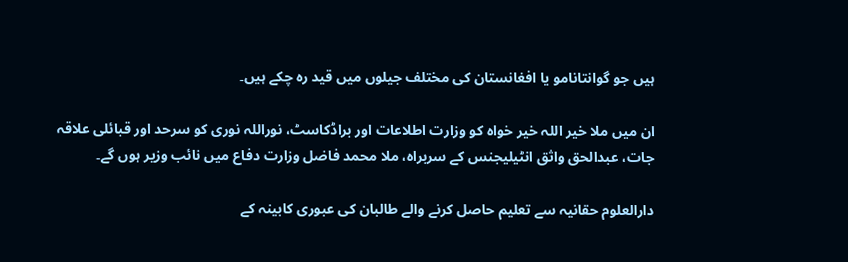ہیں جو گوانتانامو یا افغانستان کی مختلف جیلوں میں قید رہ چکے ہیں۔

ان میں ملا خیر اللہ خیر خواہ کو وزارت اطلاعات اور براڈکاسٹ، نوراللہ نوری کو سرحد اور قبائلی علاقہ جات، عبدالحق واثق انٹیلیجنس کے سربراہ، ملا محمد فاضل وزارت دفاع میں نائب وزیر ہوں گے۔

دارالعلوم حقانیہ سے تعلیم حاصل کرنے والے طالبان کی عبوری کابینہ کے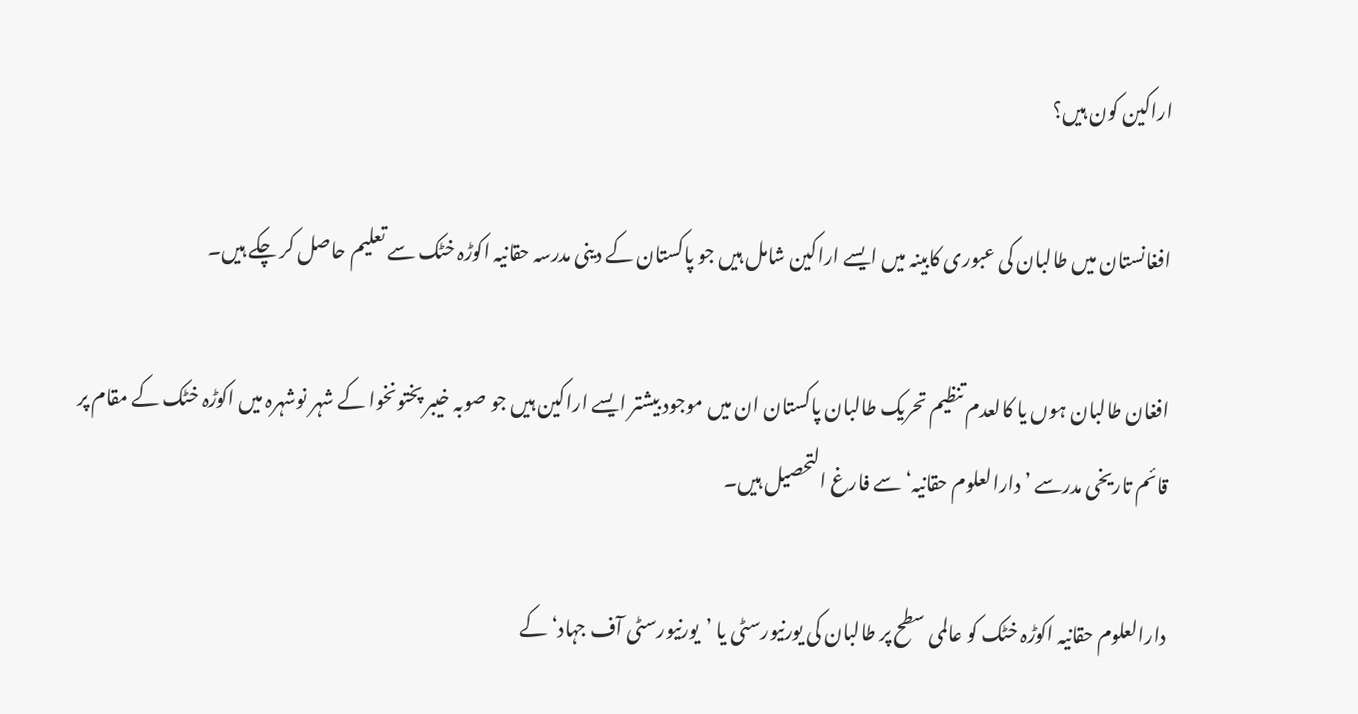اراکین کون ہیں؟

افغانستان میں طالبان کی عبوری کابینہ میں ایسے اراکین شامل ہیں جو پاکستان کے دینی مدرسہ حقانیہ اکوڑہ خٹک سے تعلیم حاصل کر چکے ہیں۔

افغان طالبان ہوں یا کالعدم تنظیم تحریک طالبان پاکستان ان میں موجود بیشتر ایسے اراکین ہیں جو صوبہ خیبر پختونخوا کے شہر نوشہرہ میں اکوڑہ خٹک کے مقام پر قائم تاریخی مدرسے ’دارالعلوم حقانیہ‘ سے فارغ التحصیل ہیں۔

دارالعلوم حقانیہ اکوڑہ خٹک کو عالمی سطح پر طالبان کی یورنیورسٹی یا ’یورنیورسٹی آف جہاد‘ کے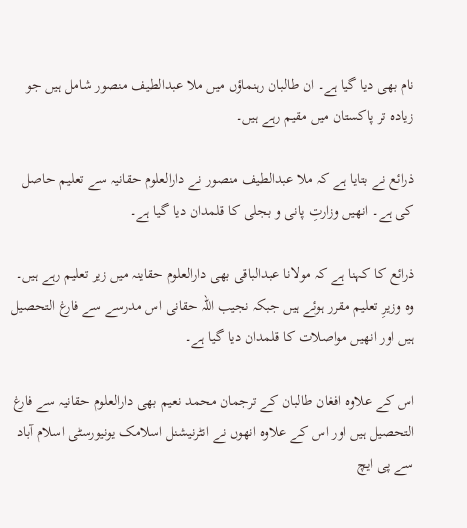نام بھی دیا گیا ہے۔ ان طالبان رہنماؤں میں ملا عبدالطیف منصور شامل ہیں جو زیادہ تر پاکستان میں مقیم رہے ہیں۔

ذرائع نے بتایا ہے کہ ملا عبدالطیف منصور نے دارالعلوم حقانیہ سے تعلیم حاصل کی ہے۔ انھیں وزارتِ پانی و بجلی کا قلمدان دیا گیا ہے۔

ذرائع کا کہنا ہے کہ مولانا عبدالباقی بھی دارالعلوم حقاینہ میں زیر تعلیم رہے ہیں۔ وہ وزیرِ تعلیم مقرر ہوئے ہیں جبکہ نجیب اللہ حقانی اس مدرسے سے فارغ التحصیل ہیں اور انھیں مواصلات کا قلمدان دیا گیا ہے۔

اس کے علاوہ افغان طالبان کے ترجمان محمد نعیم بھی دارالعلوم حقانیہ سے فارغ التحصیل ہیں اور اس کے علاوہ انھوں نے انٹرنیشنل اسلامک یونیورسٹی اسلام آباد سے پی ایچ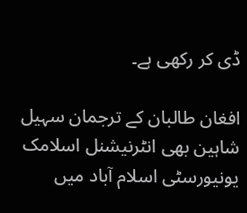ڈی کر رکھی ہے۔

افغان طالبان کے ترجمان سہیل شاہین بھی انٹرنیشنل اسلامک یونیورسٹی اسلام آباد میں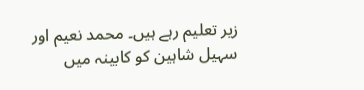زیر تعلیم رہے ہیں۔ محمد نعیم اور سہیل شاہین کو کابینہ میں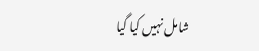شامل نہیں کیا گیا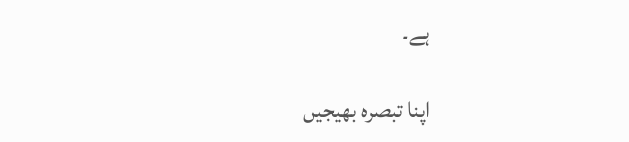ہے۔

اپنا تبصرہ بھیجیں